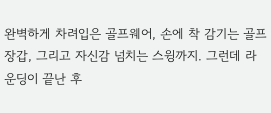완벽하게 차려입은 골프웨어, 손에 착 감기는 골프 장갑, 그리고 자신감 넘치는 스윙까지. 그런데 라운딩이 끝난 후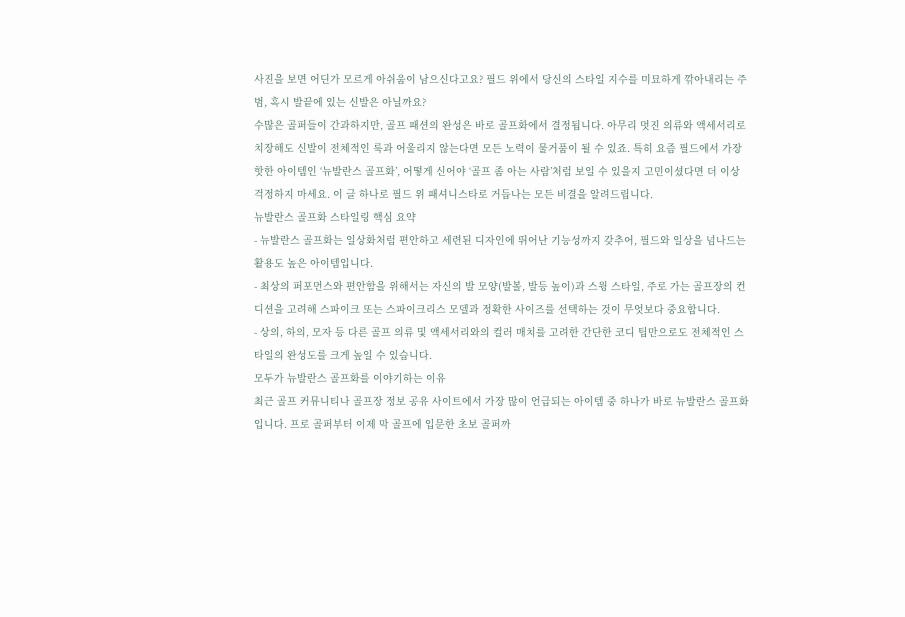사진을 보면 어딘가 모르게 아쉬움이 남으신다고요? 필드 위에서 당신의 스타일 지수를 미묘하게 깎아내리는 주범, 혹시 발끝에 있는 신발은 아닐까요?
수많은 골퍼들이 간과하지만, 골프 패션의 완성은 바로 골프화에서 결정됩니다. 아무리 멋진 의류와 액세서리로 치장해도 신발이 전체적인 룩과 어울리지 않는다면 모든 노력이 물거품이 될 수 있죠. 특히 요즘 필드에서 가장 핫한 아이템인 ‘뉴발란스 골프화’, 어떻게 신어야 ‘골프 좀 아는 사람’처럼 보일 수 있을지 고민이셨다면 더 이상 걱정하지 마세요. 이 글 하나로 필드 위 패셔니스타로 거듭나는 모든 비결을 알려드립니다.
뉴발란스 골프화 스타일링 핵심 요약
- 뉴발란스 골프화는 일상화처럼 편안하고 세련된 디자인에 뛰어난 기능성까지 갖추어, 필드와 일상을 넘나드는 활용도 높은 아이템입니다.
- 최상의 퍼포먼스와 편안함을 위해서는 자신의 발 모양(발볼, 발등 높이)과 스윙 스타일, 주로 가는 골프장의 컨디션을 고려해 스파이크 또는 스파이크리스 모델과 정확한 사이즈를 선택하는 것이 무엇보다 중요합니다.
- 상의, 하의, 모자 등 다른 골프 의류 및 액세서리와의 컬러 매치를 고려한 간단한 코디 팁만으로도 전체적인 스타일의 완성도를 크게 높일 수 있습니다.
모두가 뉴발란스 골프화를 이야기하는 이유
최근 골프 커뮤니티나 골프장 정보 공유 사이트에서 가장 많이 언급되는 아이템 중 하나가 바로 뉴발란스 골프화입니다. 프로 골퍼부터 이제 막 골프에 입문한 초보 골퍼까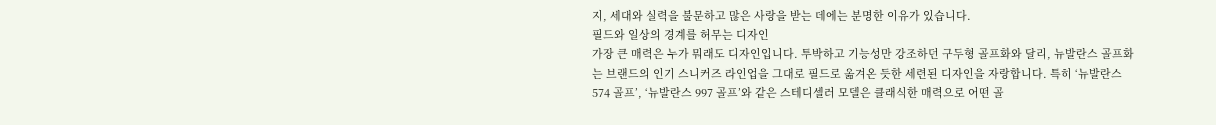지, 세대와 실력을 불문하고 많은 사랑을 받는 데에는 분명한 이유가 있습니다.
필드와 일상의 경계를 허무는 디자인
가장 큰 매력은 누가 뭐래도 디자인입니다. 투박하고 기능성만 강조하던 구두형 골프화와 달리, 뉴발란스 골프화는 브랜드의 인기 스니커즈 라인업을 그대로 필드로 옮겨온 듯한 세련된 디자인을 자랑합니다. 특히 ‘뉴발란스 574 골프’, ‘뉴발란스 997 골프’와 같은 스테디셀러 모델은 클래식한 매력으로 어떤 골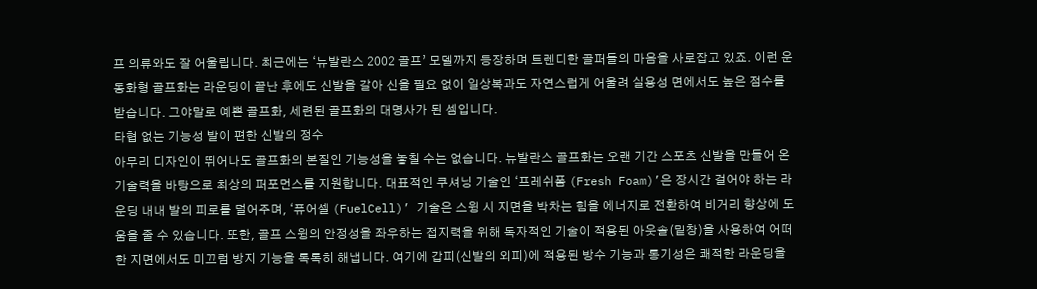프 의류와도 잘 어울립니다. 최근에는 ‘뉴발란스 2002 골프’ 모델까지 등장하며 트렌디한 골퍼들의 마음을 사로잡고 있죠. 이런 운동화형 골프화는 라운딩이 끝난 후에도 신발을 갈아 신을 필요 없이 일상복과도 자연스럽게 어울려 실용성 면에서도 높은 점수를 받습니다. 그야말로 예쁜 골프화, 세련된 골프화의 대명사가 된 셈입니다.
타협 없는 기능성 발이 편한 신발의 정수
아무리 디자인이 뛰어나도 골프화의 본질인 기능성을 놓칠 수는 없습니다. 뉴발란스 골프화는 오랜 기간 스포츠 신발을 만들어 온 기술력을 바탕으로 최상의 퍼포먼스를 지원합니다. 대표적인 쿠셔닝 기술인 ‘프레쉬폼 (Fresh Foam)’은 장시간 걸어야 하는 라운딩 내내 발의 피로를 덜어주며, ‘퓨어셀 (FuelCell)’ 기술은 스윙 시 지면을 박차는 힘을 에너지로 전환하여 비거리 향상에 도움을 줄 수 있습니다. 또한, 골프 스윙의 안정성을 좌우하는 접지력을 위해 독자적인 기술이 적용된 아웃솔(밑창)을 사용하여 어떠한 지면에서도 미끄럼 방지 기능을 톡톡히 해냅니다. 여기에 갑피(신발의 외피)에 적용된 방수 기능과 통기성은 쾌적한 라운딩을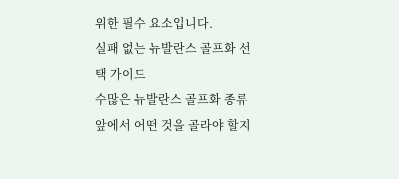위한 필수 요소입니다.
실패 없는 뉴발란스 골프화 선택 가이드
수많은 뉴발란스 골프화 종류 앞에서 어떤 것을 골라야 할지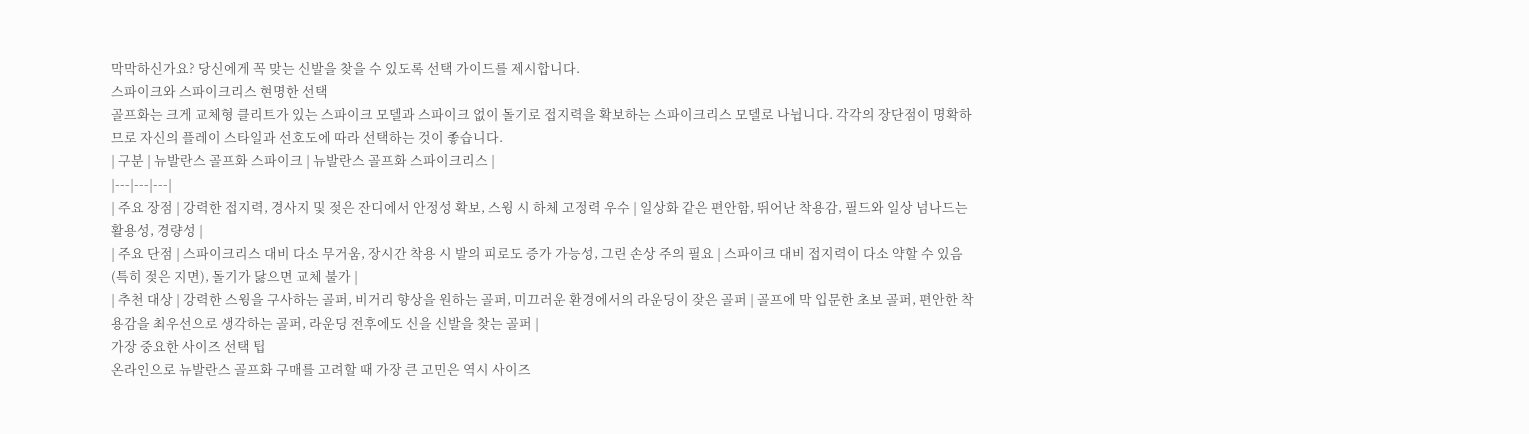막막하신가요? 당신에게 꼭 맞는 신발을 찾을 수 있도록 선택 가이드를 제시합니다.
스파이크와 스파이크리스 현명한 선택
골프화는 크게 교체형 클리트가 있는 스파이크 모델과 스파이크 없이 돌기로 접지력을 확보하는 스파이크리스 모델로 나뉩니다. 각각의 장단점이 명확하므로 자신의 플레이 스타일과 선호도에 따라 선택하는 것이 좋습니다.
| 구분 | 뉴발란스 골프화 스파이크 | 뉴발란스 골프화 스파이크리스 |
|---|---|---|
| 주요 장점 | 강력한 접지력, 경사지 및 젖은 잔디에서 안정성 확보, 스윙 시 하체 고정력 우수 | 일상화 같은 편안함, 뛰어난 착용감, 필드와 일상 넘나드는 활용성, 경량성 |
| 주요 단점 | 스파이크리스 대비 다소 무거움, 장시간 착용 시 발의 피로도 증가 가능성, 그린 손상 주의 필요 | 스파이크 대비 접지력이 다소 약할 수 있음 (특히 젖은 지면), 돌기가 닳으면 교체 불가 |
| 추천 대상 | 강력한 스윙을 구사하는 골퍼, 비거리 향상을 원하는 골퍼, 미끄러운 환경에서의 라운딩이 잦은 골퍼 | 골프에 막 입문한 초보 골퍼, 편안한 착용감을 최우선으로 생각하는 골퍼, 라운딩 전후에도 신을 신발을 찾는 골퍼 |
가장 중요한 사이즈 선택 팁
온라인으로 뉴발란스 골프화 구매를 고려할 때 가장 큰 고민은 역시 사이즈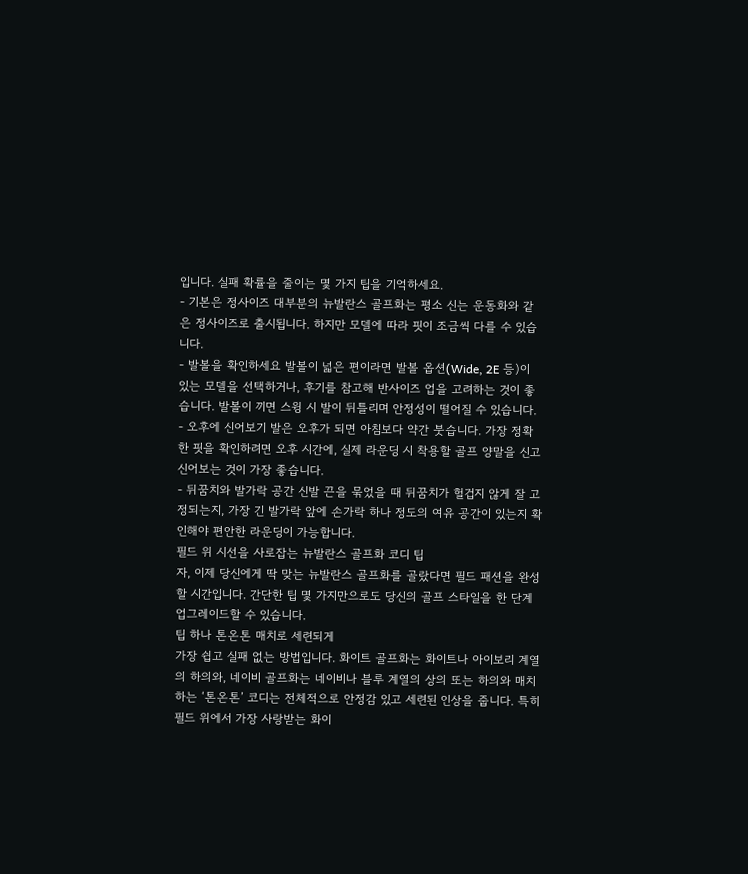입니다. 실패 확률을 줄이는 몇 가지 팁을 기억하세요.
- 기본은 정사이즈 대부분의 뉴발란스 골프화는 평소 신는 운동화와 같은 정사이즈로 출시됩니다. 하지만 모델에 따라 핏이 조금씩 다를 수 있습니다.
- 발볼을 확인하세요 발볼이 넓은 편이라면 발볼 옵션(Wide, 2E 등)이 있는 모델을 선택하거나, 후기를 참고해 반사이즈 업을 고려하는 것이 좋습니다. 발볼이 끼면 스윙 시 발이 뒤틀리며 안정성이 떨어질 수 있습니다.
- 오후에 신어보기 발은 오후가 되면 아침보다 약간 붓습니다. 가장 정확한 핏을 확인하려면 오후 시간에, 실제 라운딩 시 착용할 골프 양말을 신고 신어보는 것이 가장 좋습니다.
- 뒤꿈치와 발가락 공간 신발 끈을 묶었을 때 뒤꿈치가 헐겁지 않게 잘 고정되는지, 가장 긴 발가락 앞에 손가락 하나 정도의 여유 공간이 있는지 확인해야 편안한 라운딩이 가능합니다.
필드 위 시선을 사로잡는 뉴발란스 골프화 코디 팁
자, 이제 당신에게 딱 맞는 뉴발란스 골프화를 골랐다면 필드 패션을 완성할 시간입니다. 간단한 팁 몇 가지만으로도 당신의 골프 스타일을 한 단계 업그레이드할 수 있습니다.
팁 하나 톤온톤 매치로 세련되게
가장 쉽고 실패 없는 방법입니다. 화이트 골프화는 화이트나 아이보리 계열의 하의와, 네이비 골프화는 네이비나 블루 계열의 상의 또는 하의와 매치하는 ‘톤온톤’ 코디는 전체적으로 안정감 있고 세련된 인상을 줍니다. 특히 필드 위에서 가장 사랑받는 화이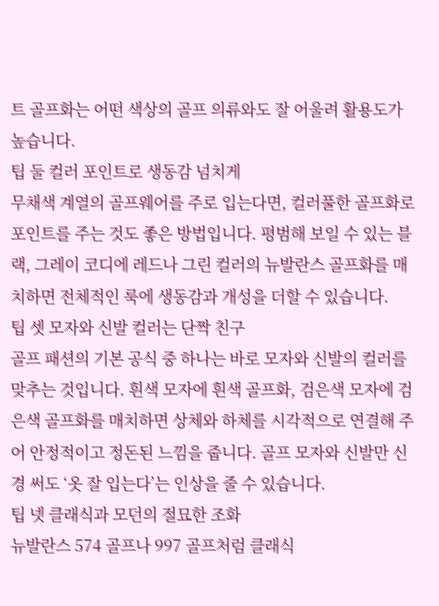트 골프화는 어떤 색상의 골프 의류와도 잘 어울려 활용도가 높습니다.
팁 둘 컬러 포인트로 생동감 넘치게
무채색 계열의 골프웨어를 주로 입는다면, 컬러풀한 골프화로 포인트를 주는 것도 좋은 방법입니다. 평범해 보일 수 있는 블랙, 그레이 코디에 레드나 그린 컬러의 뉴발란스 골프화를 매치하면 전체적인 룩에 생동감과 개성을 더할 수 있습니다.
팁 셋 모자와 신발 컬러는 단짝 친구
골프 패션의 기본 공식 중 하나는 바로 모자와 신발의 컬러를 맞추는 것입니다. 흰색 모자에 흰색 골프화, 검은색 모자에 검은색 골프화를 매치하면 상체와 하체를 시각적으로 연결해 주어 안정적이고 정돈된 느낌을 줍니다. 골프 모자와 신발만 신경 써도 ‘옷 잘 입는다’는 인상을 줄 수 있습니다.
팁 넷 클래식과 모던의 절묘한 조화
뉴발란스 574 골프나 997 골프처럼 클래식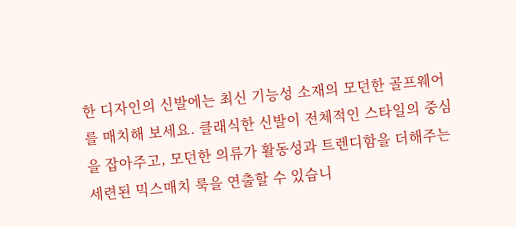한 디자인의 신발에는 최신 기능성 소재의 모던한 골프웨어를 매치해 보세요. 클래식한 신발이 전체적인 스타일의 중심을 잡아주고, 모던한 의류가 활동성과 트렌디함을 더해주는 세련된 믹스매치 룩을 연출할 수 있습니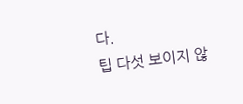다.
팁 다섯 보이지 않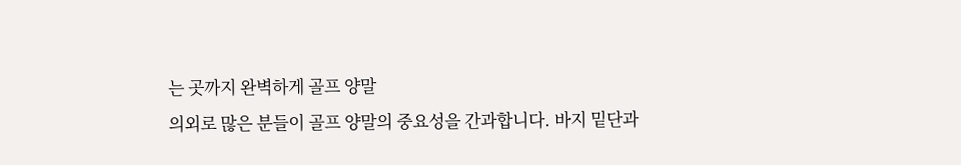는 곳까지 완벽하게 골프 양말
의외로 많은 분들이 골프 양말의 중요성을 간과합니다. 바지 밑단과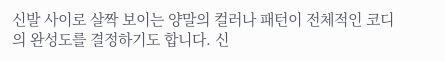신발 사이로 살짝 보이는 양말의 컬러나 패턴이 전체적인 코디의 완성도를 결정하기도 합니다. 신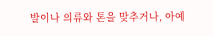발이나 의류와 톤을 맞추거나, 아예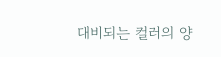대비되는 컬러의 양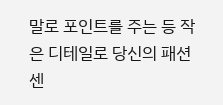말로 포인트를 주는 등 작은 디테일로 당신의 패션 센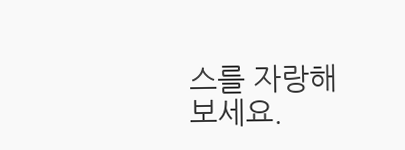스를 자랑해 보세요.